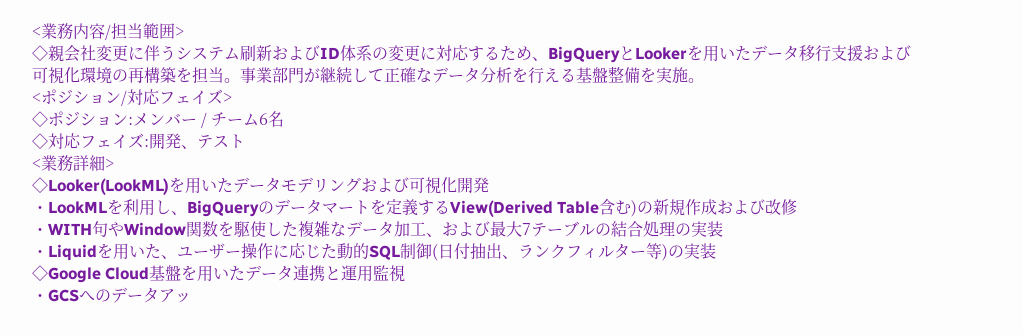<業務内容/担当範囲>
◇親会社変更に伴うシステム刷新およびID体系の変更に対応するため、BigQueryとLookerを用いたデータ移行支援および
可視化環境の再構築を担当。事業部門が継続して正確なデータ分析を行える基盤整備を実施。
<ポジション/対応フェイズ>
◇ポジション:メンバー / チーム6名
◇対応フェイズ:開発、テスト
<業務詳細>
◇Looker(LookML)を用いたデータモデリングおよび可視化開発
・LookMLを利用し、BigQueryのデータマートを定義するView(Derived Table含む)の新規作成および改修
・WITH句やWindow関数を駆使した複雑なデータ加工、および最大7テーブルの結合処理の実装
・Liquidを用いた、ユーザー操作に応じた動的SQL制御(日付抽出、ランクフィルター等)の実装
◇Google Cloud基盤を用いたデータ連携と運用監視
・GCSへのデータアッ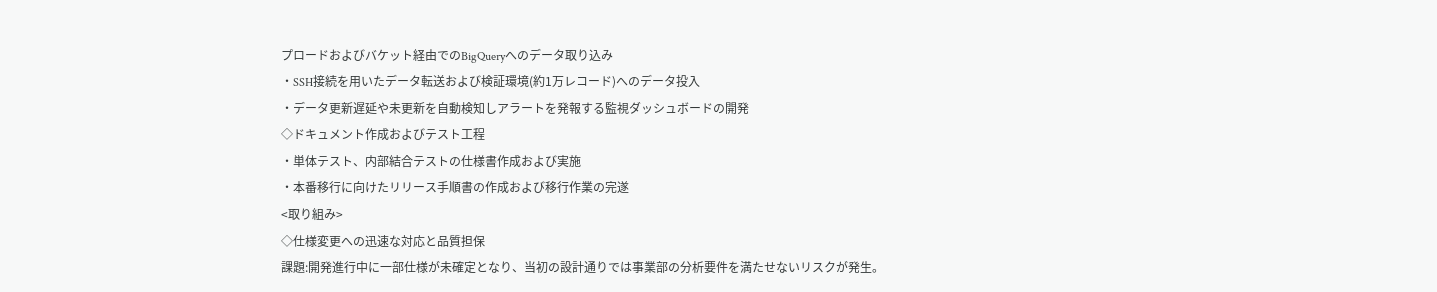プロードおよびバケット経由でのBigQueryへのデータ取り込み
・SSH接続を用いたデータ転送および検証環境(約1万レコード)へのデータ投入
・データ更新遅延や未更新を自動検知しアラートを発報する監視ダッシュボードの開発
◇ドキュメント作成およびテスト工程
・単体テスト、内部結合テストの仕様書作成および実施
・本番移行に向けたリリース手順書の作成および移行作業の完遂
<取り組み>
◇仕様変更への迅速な対応と品質担保
課題:開発進行中に一部仕様が未確定となり、当初の設計通りでは事業部の分析要件を満たせないリスクが発生。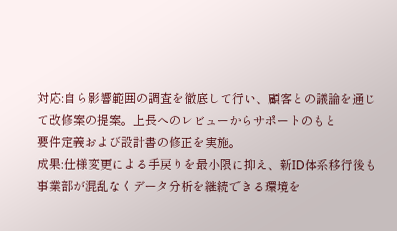対応:自ら影響範囲の調査を徹底して行い、顧客との議論を通じて改修案の提案。上長へのレビューからサポートのもと
要件定義および設計書の修正を実施。
成果:仕様変更による手戻りを最小限に抑え、新ID体系移行後も事業部が混乱なくデータ分析を継続できる環境を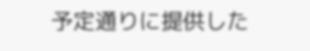予定通りに提供した